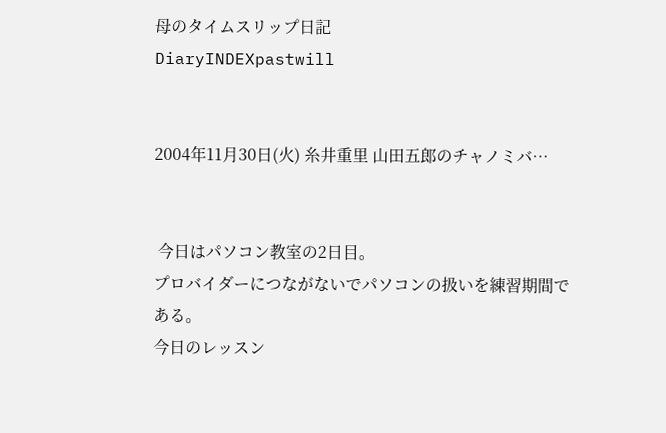母のタイムスリップ日記
DiaryINDEXpastwill


2004年11月30日(火) 糸井重里 山田五郎のチャノミバ…


 今日はパソコン教室の2日目。
プロバイダーにつながないでパソコンの扱いを練習期間である。
今日のレッスン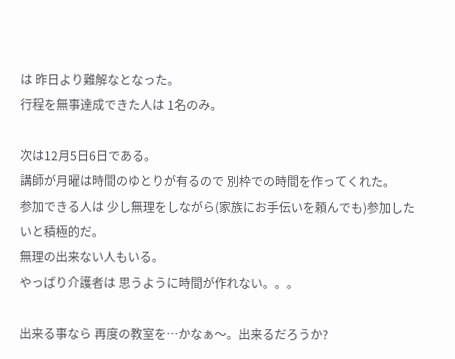は 昨日より難解なとなった。
行程を無事達成できた人は 1名のみ。

次は12月5日6日である。
講師が月曜は時間のゆとりが有るので 別枠での時間を作ってくれた。
参加できる人は 少し無理をしながら(家族にお手伝いを頼んでも)参加したいと積極的だ。
無理の出来ない人もいる。
やっぱり介護者は 思うように時間が作れない。。。

出来る事なら 再度の教室を…かなぁ〜。出来るだろうか?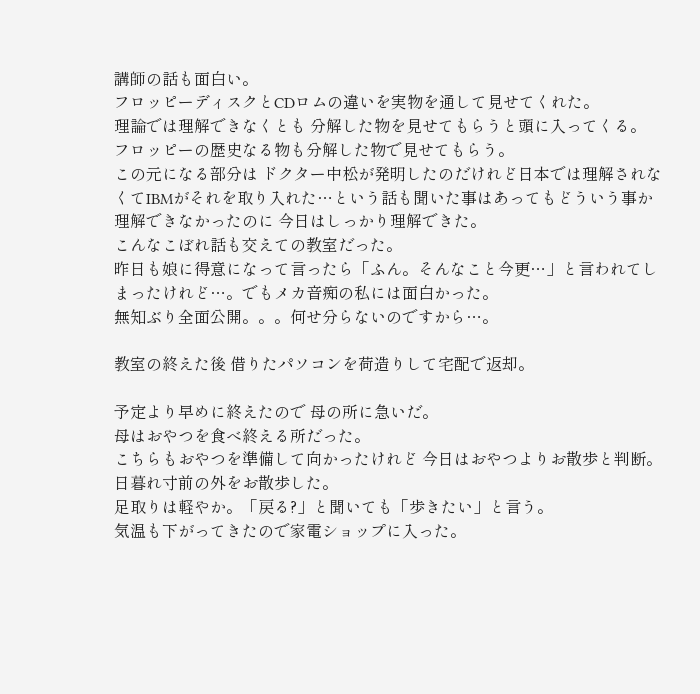講師の話も面白い。
フロッピーディスクとCDロムの違いを実物を通して見せてくれた。
理論では理解できなくとも 分解した物を見せてもらうと頭に入ってくる。
フロッピーの歴史なる物も分解した物で見せてもらう。
この元になる部分は ドクター中松が発明したのだけれど日本では理解されなくてIBMがそれを取り入れた…という話も聞いた事はあってもどういう事か理解できなかったのに 今日はしっかり理解できた。
こんなこぼれ話も交えての教室だった。
昨日も娘に得意になって言ったら「ふん。そんなこと今更…」と言われてしまったけれど…。でもメカ音痴の私には面白かった。
無知ぶり全面公開。。。何せ分らないのですから…。

教室の終えた後 借りたパソコンを荷造りして宅配で返却。

予定より早めに終えたので 母の所に急いだ。
母はおやつを食べ終える所だった。
こちらもおやつを準備して向かったけれど 今日はおやつよりお散歩と判断。日暮れ寸前の外をお散歩した。
足取りは軽やか。「戻る?」と聞いても「歩きたい」と言う。
気温も下がってきたので家電ショップに入った。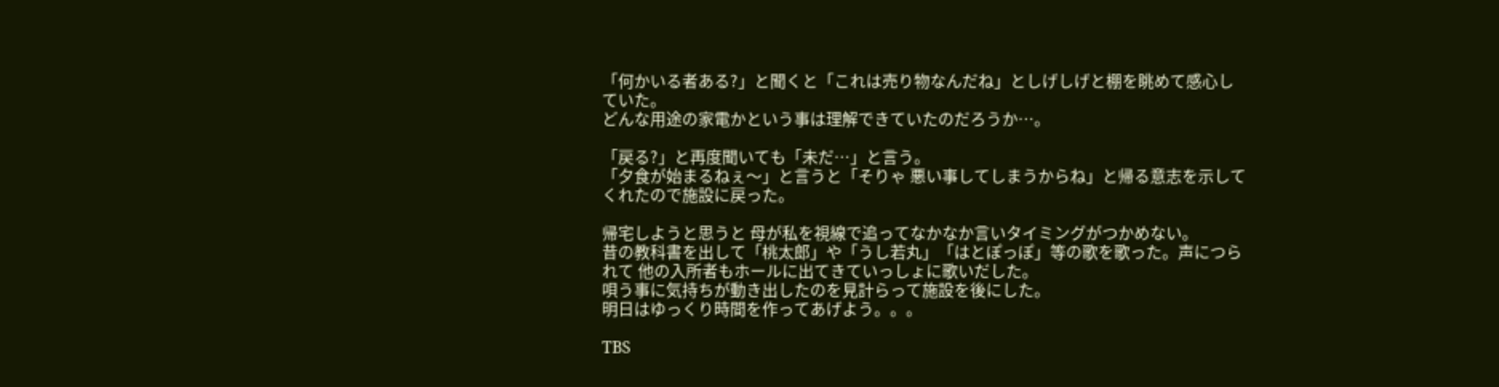「何かいる者ある?」と聞くと「これは売り物なんだね」としげしげと棚を眺めて感心していた。
どんな用途の家電かという事は理解できていたのだろうか…。

「戻る?」と再度聞いても「未だ…」と言う。
「夕食が始まるねぇ〜」と言うと「そりゃ 悪い事してしまうからね」と帰る意志を示してくれたので施設に戻った。

帰宅しようと思うと 母が私を視線で追ってなかなか言いタイミングがつかめない。
昔の教科書を出して「桃太郎」や「うし若丸」「はとぽっぽ」等の歌を歌った。声につられて 他の入所者もホールに出てきていっしょに歌いだした。
唄う事に気持ちが動き出したのを見計らって施設を後にした。
明日はゆっくり時間を作ってあげよう。。。

TBS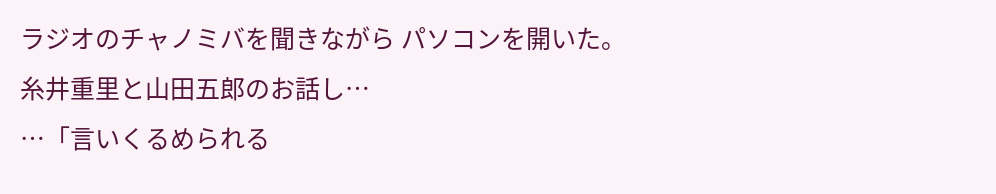ラジオのチャノミバを聞きながら パソコンを開いた。
糸井重里と山田五郎のお話し…
…「言いくるめられる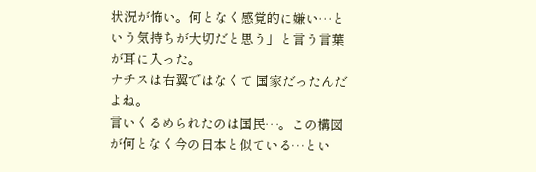状況が怖い。何となく感覚的に嫌い…という気持ちが大切だと思う」と言う言葉が耳に入った。
ナチスは右翼ではなくて 国家だったんだよね。
言いくるめられたのは国民…。この構図が何となく今の日本と似ている…とい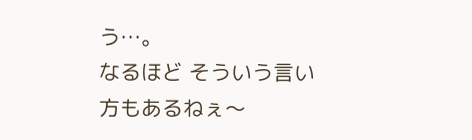う…。
なるほど そういう言い方もあるねぇ〜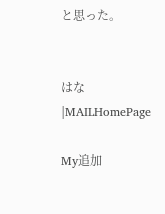と思った。


はな |MAILHomePage

My追加